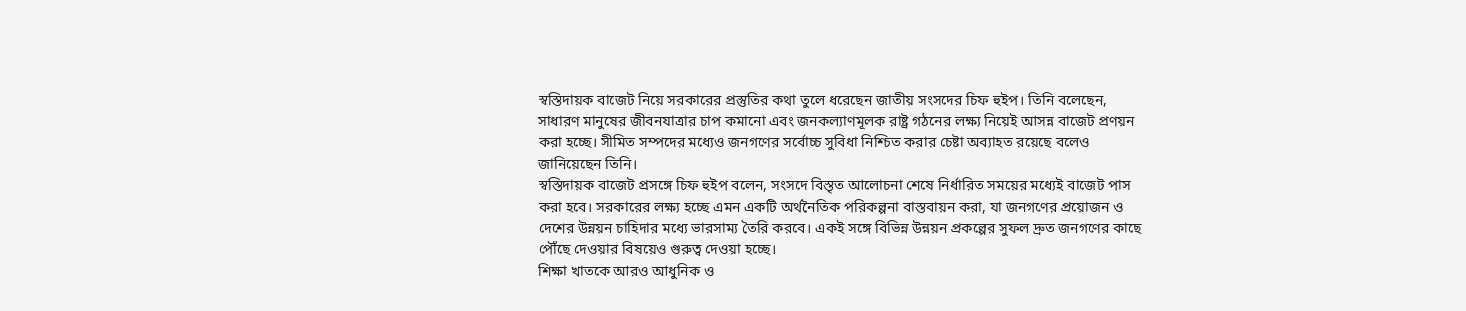স্বস্তিদায়ক বাজেট নিয়ে সরকারের প্রস্তুতির কথা তুলে ধরেছেন জাতীয় সংসদের চিফ হুইপ। তিনি বলেছেন, সাধারণ মানুষের জীবনযাত্রার চাপ কমানো এবং জনকল্যাণমূলক রাষ্ট্র গঠনের লক্ষ্য নিয়েই আসন্ন বাজেট প্রণয়ন করা হচ্ছে। সীমিত সম্পদের মধ্যেও জনগণের সর্বোচ্চ সুবিধা নিশ্চিত করার চেষ্টা অব্যাহত রয়েছে বলেও জানিয়েছেন তিনি।
স্বস্তিদায়ক বাজেট প্রসঙ্গে চিফ হুইপ বলেন, সংসদে বিস্তৃত আলোচনা শেষে নির্ধারিত সময়ের মধ্যেই বাজেট পাস করা হবে। সরকারের লক্ষ্য হচ্ছে এমন একটি অর্থনৈতিক পরিকল্পনা বাস্তবায়ন করা, যা জনগণের প্রয়োজন ও দেশের উন্নয়ন চাহিদার মধ্যে ভারসাম্য তৈরি করবে। একই সঙ্গে বিভিন্ন উন্নয়ন প্রকল্পের সুফল দ্রুত জনগণের কাছে পৌঁছে দেওয়ার বিষয়েও গুরুত্ব দেওয়া হচ্ছে।
শিক্ষা খাতকে আরও আধুনিক ও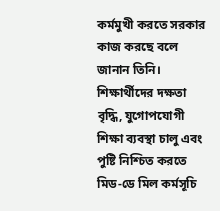কর্মমুখী করতে সরকার কাজ করছে বলে জানান তিনি। শিক্ষার্থীদের দক্ষতা বৃদ্ধি, যুগোপযোগী শিক্ষা ব্যবস্থা চালু এবং পুষ্টি নিশ্চিত করতে মিড-ডে মিল কর্মসূচি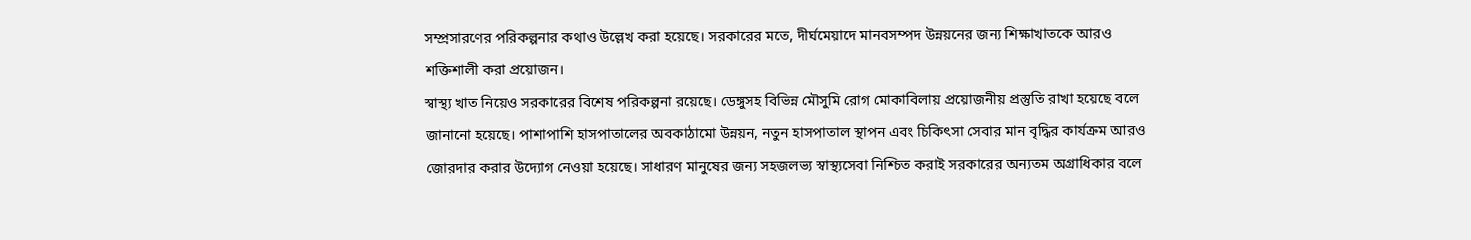সম্প্রসারণের পরিকল্পনার কথাও উল্লেখ করা হয়েছে। সরকারের মতে, দীর্ঘমেয়াদে মানবসম্পদ উন্নয়নের জন্য শিক্ষাখাতকে আরও শক্তিশালী করা প্রয়োজন।
স্বাস্থ্য খাত নিয়েও সরকারের বিশেষ পরিকল্পনা রয়েছে। ডেঙ্গুসহ বিভিন্ন মৌসুমি রোগ মোকাবিলায় প্রয়োজনীয় প্রস্তুতি রাখা হয়েছে বলে জানানো হয়েছে। পাশাপাশি হাসপাতালের অবকাঠামো উন্নয়ন, নতুন হাসপাতাল স্থাপন এবং চিকিৎসা সেবার মান বৃদ্ধির কার্যক্রম আরও জোরদার করার উদ্যোগ নেওয়া হয়েছে। সাধারণ মানুষের জন্য সহজলভ্য স্বাস্থ্যসেবা নিশ্চিত করাই সরকারের অন্যতম অগ্রাধিকার বলে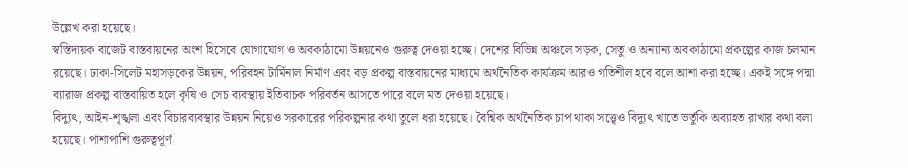উল্লেখ করা হয়েছে।
স্বস্তিদায়ক বাজেট বাস্তবায়নের অংশ হিসেবে যোগাযোগ ও অবকাঠামো উন্নয়নেও গুরুত্ব দেওয়া হচ্ছে। দেশের বিভিন্ন অঞ্চলে সড়ক, সেতু ও অন্যান্য অবকাঠামো প্রকল্পের কাজ চলমান রয়েছে। ঢাকা-সিলেট মহাসড়কের উন্নয়ন, পরিবহন টার্মিনাল নির্মাণ এবং বড় প্রকল্প বাস্তবায়নের মাধ্যমে অর্থনৈতিক কার্যক্রম আরও গতিশীল হবে বলে আশা করা হচ্ছে। একই সঙ্গে পদ্মা ব্যারাজ প্রকল্প বাস্তবায়িত হলে কৃষি ও সেচ ব্যবস্থায় ইতিবাচক পরিবর্তন আসতে পারে বলে মত দেওয়া হয়েছে।
বিদ্যুৎ, আইন-শৃঙ্খলা এবং বিচারব্যবস্থার উন্নয়ন নিয়েও সরকারের পরিকল্পনার কথা তুলে ধরা হয়েছে। বৈশ্বিক অর্থনৈতিক চাপ থাকা সত্ত্বেও বিদ্যুৎ খাতে ভর্তুকি অব্যাহত রাখার কথা বলা হয়েছে। পাশাপাশি গুরুত্বপূর্ণ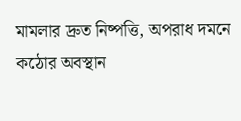মামলার দ্রুত নিষ্পত্তি, অপরাধ দমনে কঠোর অবস্থান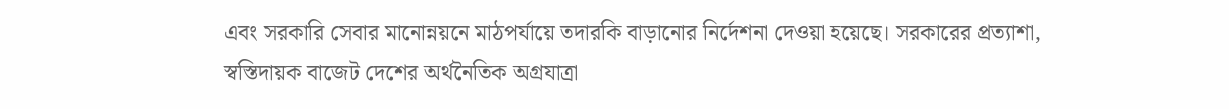এবং সরকারি সেবার মানোন্নয়নে মাঠপর্যায়ে তদারকি বাড়ানোর নির্দেশনা দেওয়া হয়েছে। সরকারের প্রত্যাশা, স্বস্তিদায়ক বাজেট দেশের অর্থনৈতিক অগ্রযাত্রা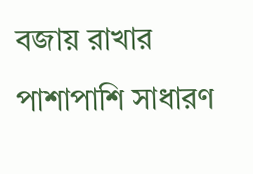বজায় রাখার পাশাপাশি সাধারণ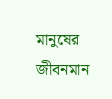মানুষের জীবনমান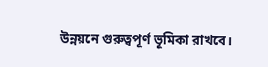উন্নয়নে গুরুত্বপূর্ণ ভূমিকা রাখবে।